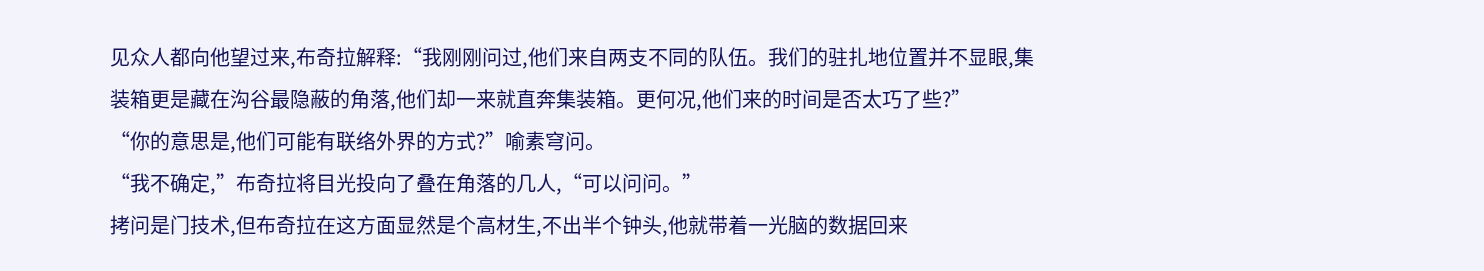见众人都向他望过来,布奇拉解释:“我刚刚问过,他们来自两支不同的队伍。我们的驻扎地位置并不显眼,集装箱更是藏在沟谷最隐蔽的角落,他们却一来就直奔集装箱。更何况,他们来的时间是否太巧了些?”
“你的意思是,他们可能有联络外界的方式?”喻素穹问。
“我不确定,”布奇拉将目光投向了叠在角落的几人,“可以问问。”
拷问是门技术,但布奇拉在这方面显然是个高材生,不出半个钟头,他就带着一光脑的数据回来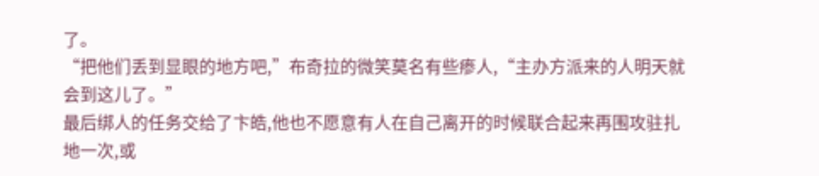了。
“把他们丢到显眼的地方吧,”布奇拉的微笑莫名有些瘆人,“主办方派来的人明天就会到这儿了。”
最后绑人的任务交给了卞皓,他也不愿意有人在自己离开的时候联合起来再围攻驻扎地一次,或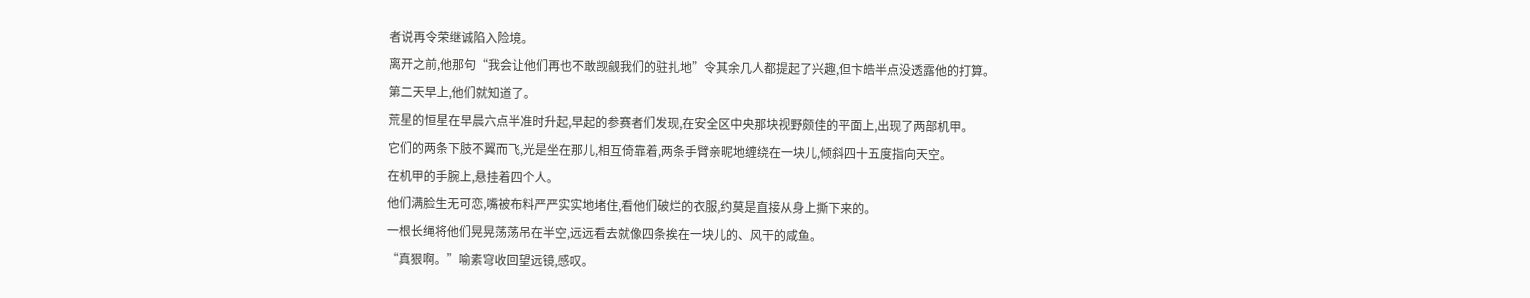者说再令荣继诚陷入险境。
离开之前,他那句“我会让他们再也不敢觊觎我们的驻扎地”令其余几人都提起了兴趣,但卞皓半点没透露他的打算。
第二天早上,他们就知道了。
荒星的恒星在早晨六点半准时升起,早起的参赛者们发现,在安全区中央那块视野颇佳的平面上,出现了两部机甲。
它们的两条下肢不翼而飞,光是坐在那儿,相互倚靠着,两条手臂亲昵地缠绕在一块儿,倾斜四十五度指向天空。
在机甲的手腕上,悬挂着四个人。
他们满脸生无可恋,嘴被布料严严实实地堵住,看他们破烂的衣服,约莫是直接从身上撕下来的。
一根长绳将他们晃晃荡荡吊在半空,远远看去就像四条挨在一块儿的、风干的咸鱼。
“真狠啊。”喻素穹收回望远镜,感叹。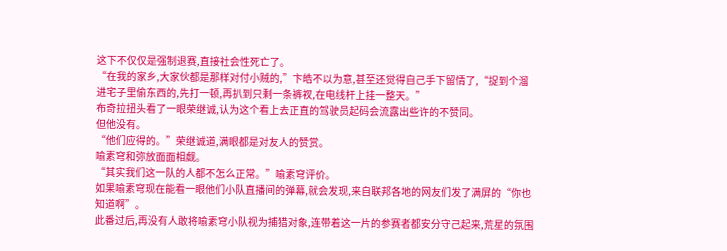这下不仅仅是强制退赛,直接社会性死亡了。
“在我的家乡,大家伙都是那样对付小贼的,”卞皓不以为意,甚至还觉得自己手下留情了,“捉到个溜进宅子里偷东西的,先打一顿,再扒到只剩一条裤衩,在电线杆上挂一整天。”
布奇拉扭头看了一眼荣继诚,认为这个看上去正直的驾驶员起码会流露出些许的不赞同。
但他没有。
“他们应得的。”荣继诚道,满眼都是对友人的赞赏。
喻素穹和弥放面面相觑。
“其实我们这一队的人都不怎么正常。”喻素穹评价。
如果喻素穹现在能看一眼他们小队直播间的弹幕,就会发现,来自联邦各地的网友们发了满屏的“你也知道啊”。
此番过后,再没有人敢将喻素穹小队视为捕猎对象,连带着这一片的参赛者都安分守己起来,荒星的氛围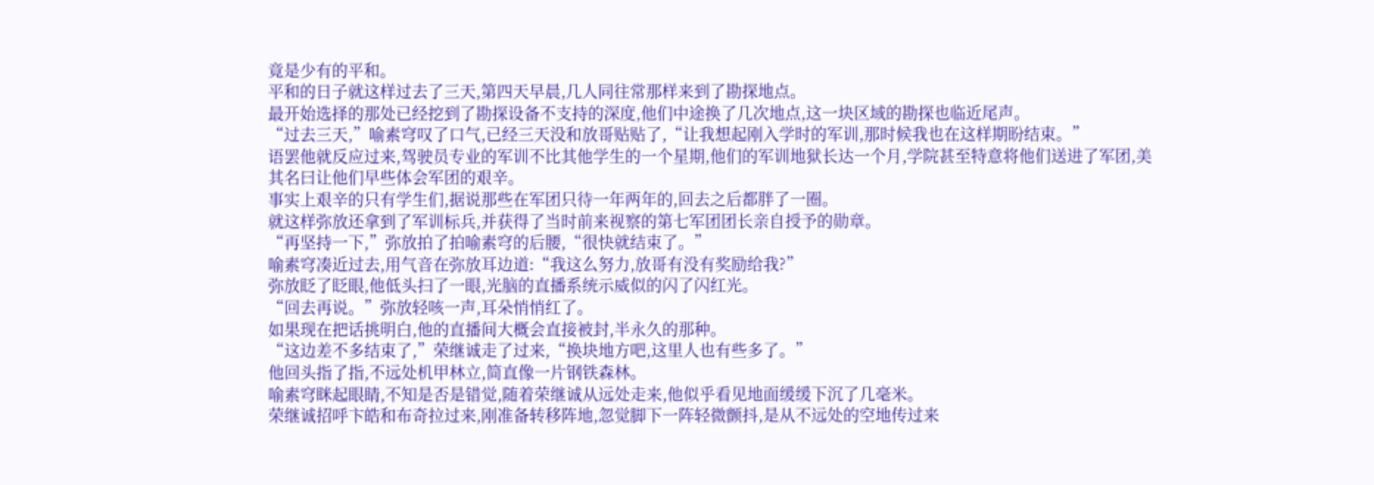竟是少有的平和。
平和的日子就这样过去了三天,第四天早晨,几人同往常那样来到了勘探地点。
最开始选择的那处已经挖到了勘探设备不支持的深度,他们中途换了几次地点,这一块区域的勘探也临近尾声。
“过去三天,”喻素穹叹了口气,已经三天没和放哥贴贴了,“让我想起刚入学时的军训,那时候我也在这样期盼结束。”
语罢他就反应过来,驾驶员专业的军训不比其他学生的一个星期,他们的军训地狱长达一个月,学院甚至特意将他们送进了军团,美其名曰让他们早些体会军团的艰辛。
事实上艰辛的只有学生们,据说那些在军团只待一年两年的,回去之后都胖了一圈。
就这样弥放还拿到了军训标兵,并获得了当时前来视察的第七军团团长亲自授予的勋章。
“再坚持一下,”弥放拍了拍喻素穹的后腰,“很快就结束了。”
喻素穹凑近过去,用气音在弥放耳边道:“我这么努力,放哥有没有奖励给我?”
弥放眨了眨眼,他低头扫了一眼,光脑的直播系统示威似的闪了闪红光。
“回去再说。”弥放轻咳一声,耳朵悄悄红了。
如果现在把话挑明白,他的直播间大概会直接被封,半永久的那种。
“这边差不多结束了,”荣继诚走了过来,“换块地方吧,这里人也有些多了。”
他回头指了指,不远处机甲林立,简直像一片钢铁森林。
喻素穹眯起眼睛,不知是否是错觉,随着荣继诚从远处走来,他似乎看见地面缓缓下沉了几毫米。
荣继诚招呼卞皓和布奇拉过来,刚准备转移阵地,忽觉脚下一阵轻微颤抖,是从不远处的空地传过来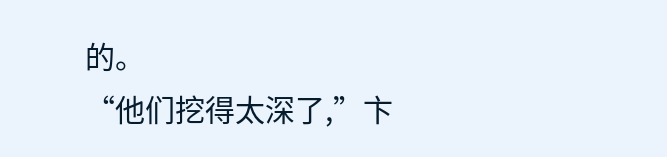的。
“他们挖得太深了,”卞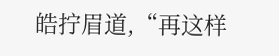皓拧眉道,“再这样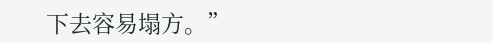下去容易塌方。”